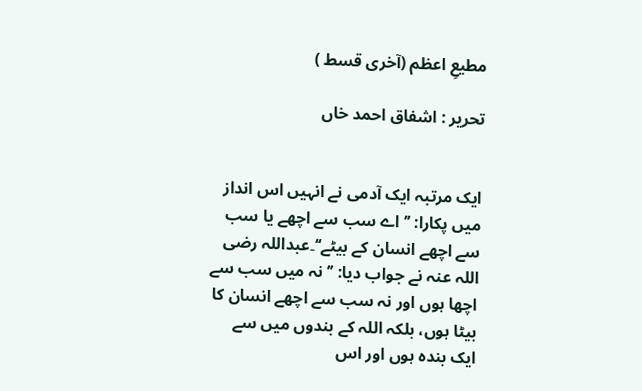مطیعِ اعظم (آخری قسط )

تحریر : اشفاق احمد خاں


ایک مرتبہ ایک آدمی نے انہیں اس انداز میں پکارا: ’’ اے سب سے اچھے یا سب سے اچھے انسان کے بیٹے‘‘۔عبداللہ رضی اللہ عنہ نے جواب دیا: ’’ نہ میں سب سے اچھا ہوں اور نہ سب سے اچھے انسان کا بیٹا ہوں، بلکہ اللہ کے بندوں میں سے ایک بندہ ہوں اور اس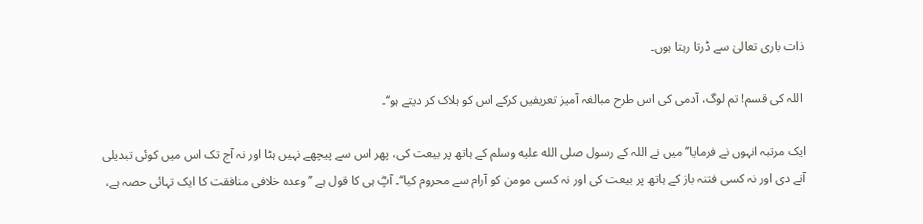ذات باری تعالیٰ سے ڈرتا رہتا ہوں۔

 اللہ کی قسم! تم لوگ، آدمی کی اس طرح مبالغہ آمیز تعریفیں کرکے اس کو ہلاک کر دیتے ہو‘‘۔

ایک مرتبہ انہوں نے فرمایا’’ میں نے اللہ کے رسول صلى الله عليه وسلم کے ہاتھ پر بیعت کی، پھر اس سے پیچھے نہیں ہٹا اور نہ آج تک اس میں کوئی تبدیلی آنے دی اور نہ کسی فتنہ باز کے ہاتھ پر بیعت کی اور نہ کسی مومن کو آرام سے محروم کیا‘‘۔ آپؓ ہی کا قول ہے ’’وعدہ خلافی منافقت کا ایک تہائی حصہ ہے،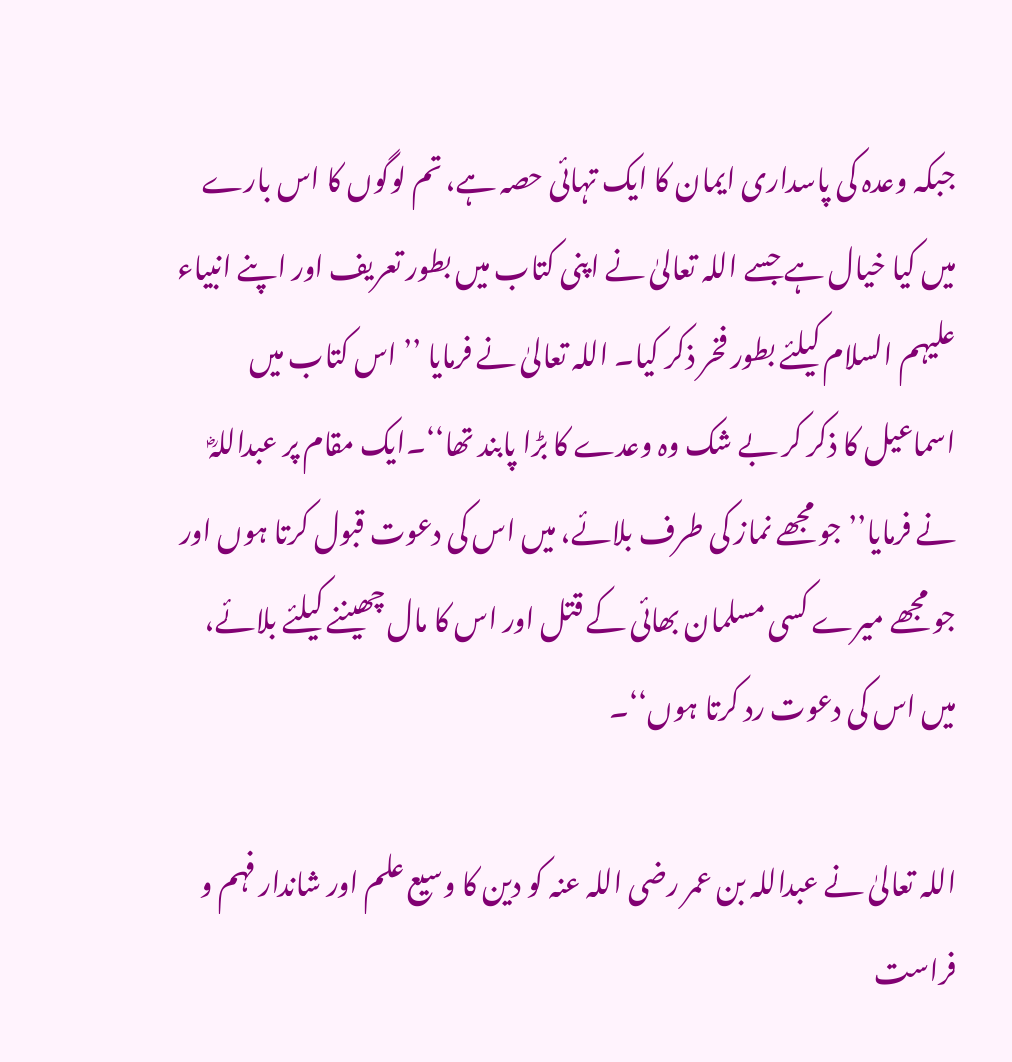جبکہ وعدہ کی پاسداری ایمان کا ایک تہائی حصہ ہے، تم لوگوں کا اس بارے میں کیا خیال ہے جسے اللہ تعالیٰ نے اپنی کتاب میں بطور تعریف اور اپنے انبیاء علیہم السلام کیلئے بطور فخر ذکر کیا۔ اللہ تعالیٰ نے فرمایا ’’ اس کتاب میں اسماعیل کا ذکر کر بے شک وہ وعدے کا بڑا پابند تھا‘‘۔ایک مقام پر عبداللہؓ نے فرمایا’’ جو مجھے نماز کی طرف بلائے، میں اس کی دعوت قبول کرتا ہوں اور جو مجھے میرے کسی مسلمان بھائی کے قتل اور اس کا مال چھیننے کیلئے بلائے، میں اس کی دعوت رد کرتا ہوں‘‘۔

اللہ تعالیٰ نے عبداللہ بن عمر رضی اللہ عنہ کو دین کا وسیع علم اور شاندار فہم و فراست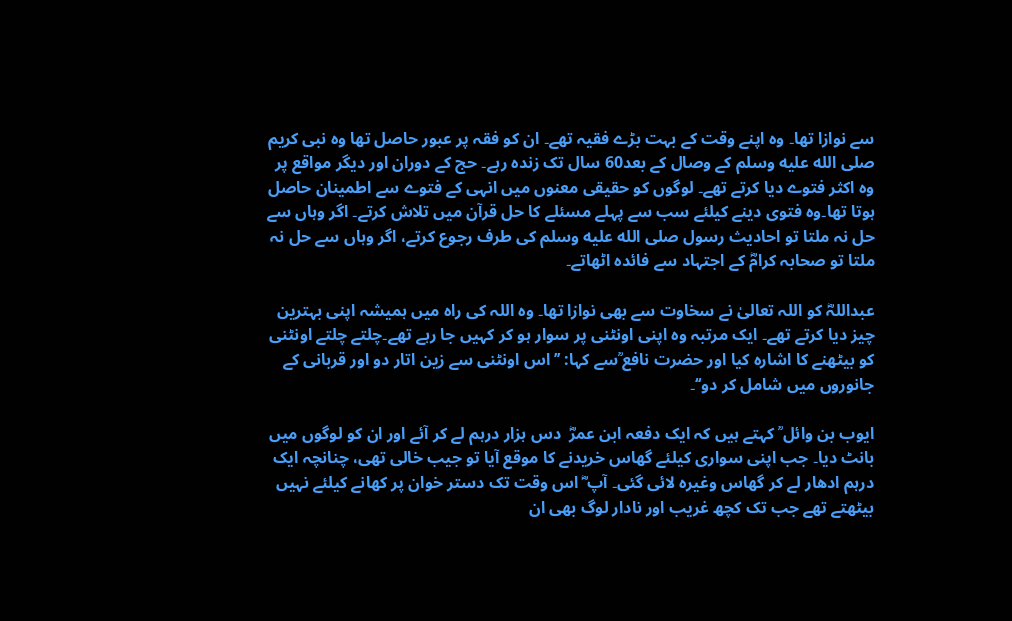سے نوازا تھا۔ وہ اپنے وقت کے بہت بڑے فقیہ تھے۔ ان کو فقہ پر عبور حاصل تھا وہ نبی کریم صلى الله عليه وسلم کے وصال کے بعد60 سال تک زندہ رہے۔ حج کے دوران اور دیگر مواقع پر وہ اکثر فتوے دیا کرتے تھے۔ لوگوں کو حقیقی معنوں میں انہی کے فتوے سے اطمینان حاصل ہوتا تھا۔وہ فتوی دینے کیلئے سب سے پہلے مسئلے کا حل قرآن میں تلاش کرتے۔ اگر وہاں سے حل نہ ملتا تو احادیث رسول صلى الله عليه وسلم کی طرف رجوع کرتے، اگر وہاں سے حل نہ ملتا تو صحابہ کرامؓ کے اجتہاد سے فائدہ اٹھاتے۔

عبداللہؓ کو اللہ تعالیٰ نے سخاوت سے بھی نوازا تھا۔ وہ اللہ کی راہ میں ہمیشہ اپنی بہترین چیز دیا کرتے تھے۔ ایک مرتبہ وہ اپنی اونٹنی پر سوار ہو کر کہیں جا رہے تھے۔چلتے چلتے اونٹنی کو بیٹھنے کا اشارہ کیا اور حضرت نافع ؒسے کہا: ’’اس اونٹنی سے زین اتار دو اور قربانی کے جانوروں میں شامل کر دو‘‘۔

ایوب بن وائل ؒ کہتے ہیں کہ ایک دفعہ ابن عمرؓ  دس ہزار درہم لے کر آئے اور ان کو لوگوں میں بانٹ دیا۔ جب اپنی سواری کیلئے گھاس خریدنے کا موقع آیا تو جیب خالی تھی، چنانچہ ایک درہم ادھار لے کر گھاس وغیرہ لائی گئی۔ آپ ؓ اس وقت تک دستر خوان پر کھانے کیلئے نہیں بیٹھتے تھے جب تک کچھ غریب اور نادار لوگ بھی ان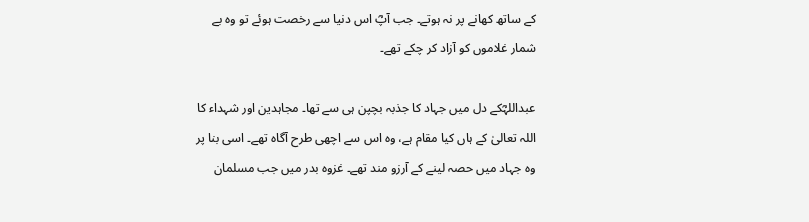کے ساتھ کھانے پر نہ ہوتے۔ جب آپؓ اس دنیا سے رخصت ہوئے تو وہ بے شمار غلاموں کو آزاد کر چکے تھے۔

عبداللہؓکے دل میں جہاد کا جذبہ بچپن ہی سے تھا۔ مجاہدین اور شہداء کا اللہ تعالیٰ کے ہاں کیا مقام ہے، وہ اس سے اچھی طرح آگاہ تھے۔ اسی بنا پر وہ جہاد میں حصہ لینے کے آرزو مند تھے۔ غزوہ بدر میں جب مسلمان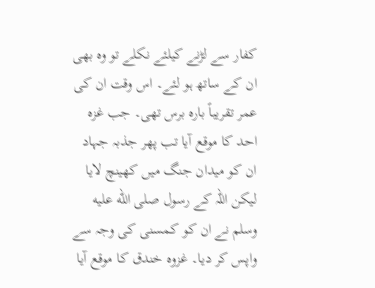کفار سے لڑنے کیلئے نکلے تو وہ بھی ان کے ساتھ ہو لئے۔ اس وقت ان کی عمر تقریباً بارہ برس تھی۔ جب غزہ احد کا موقع آیا تب پھر جذبہ جہاد ان کو میدان جنگ میں کھینچ لایا لیکن اللہ کے رسول صلى الله عليه وسلم نے ان کو کمسنی کی وجہ سے واپس کر دیا۔ غزوہ خندق کا موقع آیا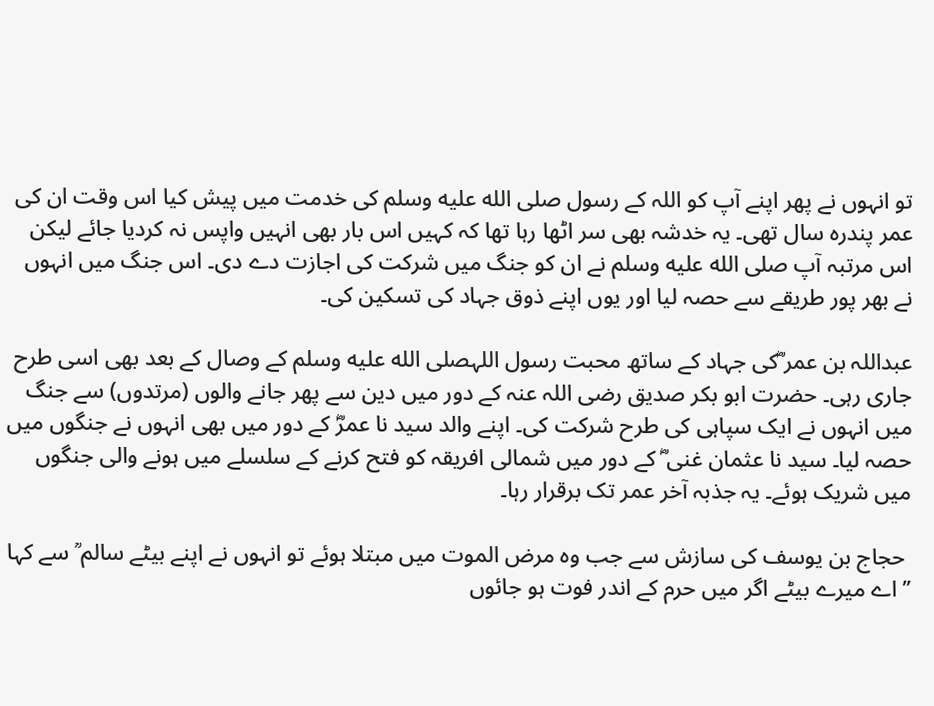تو انہوں نے پھر اپنے آپ کو اللہ کے رسول صلى الله عليه وسلم کی خدمت میں پیش کیا اس وقت ان کی عمر پندرہ سال تھی۔ یہ خدشہ بھی سر اٹھا رہا تھا کہ کہیں اس بار بھی انہیں واپس نہ کردیا جائے لیکن اس مرتبہ آپ صلى الله عليه وسلم نے ان کو جنگ میں شرکت کی اجازت دے دی۔ اس جنگ میں انہوں نے بھر پور طریقے سے حصہ لیا اور یوں اپنے ذوق جہاد کی تسکین کی۔

عبداللہ بن عمر ؓکی جہاد کے ساتھ محبت رسول اللہصلى الله عليه وسلم کے وصال کے بعد بھی اسی طرح جاری رہی۔ حضرت ابو بکر صدیق رضی اللہ عنہ کے دور میں دین سے پھر جانے والوں (مرتدوں) سے جنگ میں انہوں نے ایک سپاہی کی طرح شرکت کی۔ اپنے والد سید نا عمرؓ کے دور میں بھی انہوں نے جنگوں میں حصہ لیا۔ سید نا عثمان غنی ؓ کے دور میں شمالی افریقہ کو فتح کرنے کے سلسلے میں ہونے والی جنگوں میں شریک ہوئے۔ یہ جذبہ آخر عمر تک برقرار رہا۔

 حجاج بن یوسف کی سازش سے جب وہ مرض الموت میں مبتلا ہوئے تو انہوں نے اپنے بیٹے سالم ؒ سے کہا ’’ اے میرے بیٹے اگر میں حرم کے اندر فوت ہو جائوں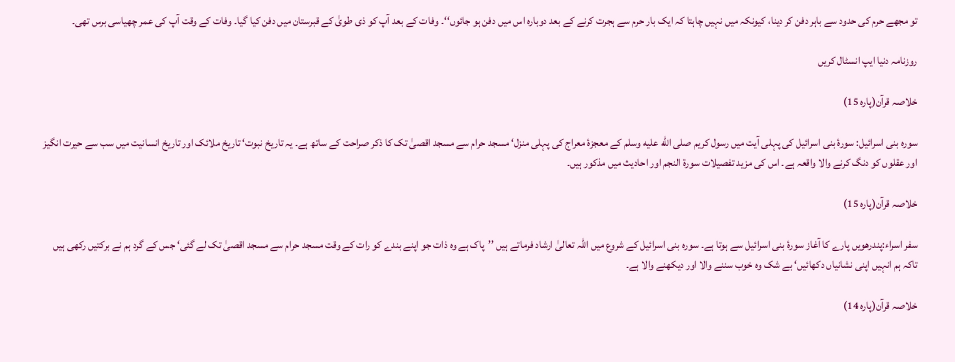تو مجھے حرم کی حدود سے باہر دفن کر دینا، کیونکہ میں نہیں چاہتا کہ ایک بار حرم سے ہجرت کرنے کے بعد دوبارہ اس میں دفن ہو جائوں‘‘۔ وفات کے بعد آپ کو ذی طویٰ کے قبرستان میں دفن کیا گیا۔ وفات کے وقت آپ کی عمر چھیاسی برس تھی۔

روزنامہ دنیا ایپ انسٹال کریں

خلاصہ قرآن(پارہ 15)

سورہ بنی اسرائیل: سورۂ بنی اسرائیل کی پہلی آیت میں رسول کریم صلى الله عليه وسلم کے معجزۂ معراج کی پہلی منزل‘ مسجد حرام سے مسجد اقصیٰ تک کا ذکر صراحت کے ساتھ ہے۔ یہ تاریخ نبوت‘ تاریخ ملائک اور تاریخ انسانیت میں سب سے حیرت انگیز اور عقلوں کو دنگ کرنے والا واقعہ ہے۔ اس کی مزید تفصیلات سورۃ النجم اور احادیث میں مذکور ہیں۔

خلاصہ قرآن(پارہ 15)

سفر اسراء:پندرھویں پارے کا آغاز سورۂ بنی اسرائیل سے ہوتا ہے۔ سورہ بنی اسرائیل کے شروع میں اللہ تعالیٰ ارشاد فرماتے ہیں ’’پاک ہے وہ ذات جو اپنے بندے کو رات کے وقت مسجد حرام سے مسجد اقصیٰ تک لے گئی‘ جس کے گرد ہم نے برکتیں رکھی ہیں تاکہ ہم انہیں اپنی نشانیاں دکھائیں‘ بے شک وہ خوب سننے والا اور دیکھنے والا ہے۔

خلاصہ قرآن(پارہ 14)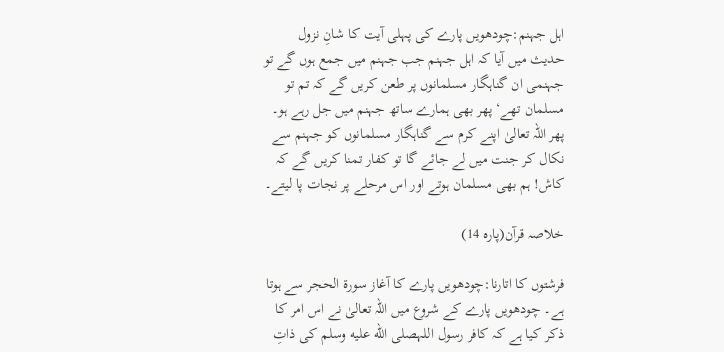اہل جہنم:چودھویں پارے کی پہلی آیت کا شانِ نزول حدیث میں آیا کہ اہل جہنم جب جہنم میں جمع ہوں گے تو جہنمی ان گناہگار مسلمانوں پر طعن کریں گے کہ تم تو مسلمان تھے‘ پھر بھی ہمارے ساتھ جہنم میں جل رہے ہو۔ پھر اللہ تعالیٰ اپنے کرم سے گناہگار مسلمانوں کو جہنم سے نکال کر جنت میں لے جائے گا تو کفار تمنا کریں گے کہ کاش! ہم بھی مسلمان ہوتے اور اس مرحلے پر نجات پا لیتے۔

خلاصہ قرآن(پارہ 14)

فرشتوں کا اتارنا:چودھویں پارے کا آغاز سورۃ الحجر سے ہوتا ہے۔ چودھویں پارے کے شروع میں اللہ تعالیٰ نے اس امر کا ذکر کیا ہے کہ کافر رسول اللہصلى الله عليه وسلم کی ذاتِ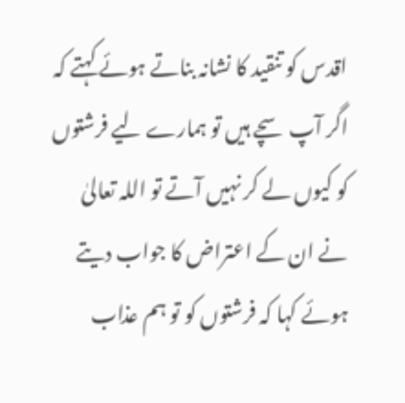اقدس کو تنقید کا نشانہ بناتے ہوئے کہتے کہ اگر آپ سچے ہیں تو ہمارے لیے فرشتوں کو کیوں لے کر نہیں آتے تو اللہ تعالیٰ نے ان کے اعتراض کا جواب دیتے ہوئے کہا کہ فرشتوں کو تو ہم عذاب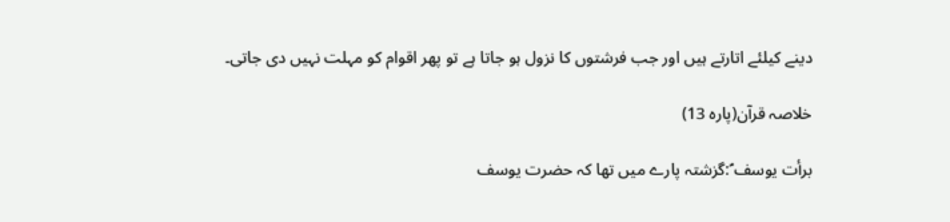دینے کیلئے اتارتے ہیں اور جب فرشتوں کا نزول ہو جاتا ہے تو پھر اقوام کو مہلت نہیں دی جاتی۔

خلاصہ قرآن(پارہ 13)

برأت یوسف ؑ:گزشتہ پارے میں تھا کہ حضرت یوسف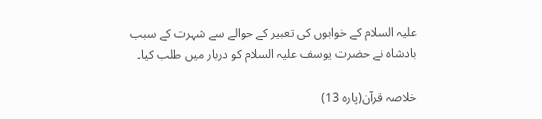علیہ السلام کے خوابوں کی تعبیر کے حوالے سے شہرت کے سبب بادشاہ نے حضرت یوسف علیہ السلام کو دربار میں طلب کیا۔

خلاصہ قرآن(پارہ 13)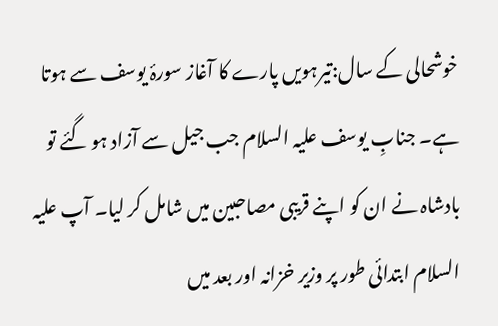خوشحالی کے سال:تیرہویں پارے کا آغاز سورۂ یوسف سے ہوتا ہے۔ جنابِ یوسف علیہ السلام جب جیل سے آزاد ہو گئے تو بادشاہ نے ان کو اپنے قریبی مصاحبین میں شامل کر لیا۔ آپ علیہ السلام ابتدائی طور پر وزیر خزانہ اور بعد میں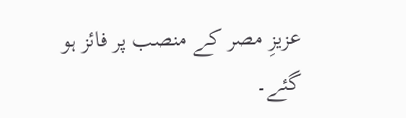عزیزِ مصر کے منصب پر فائز ہو گئے۔